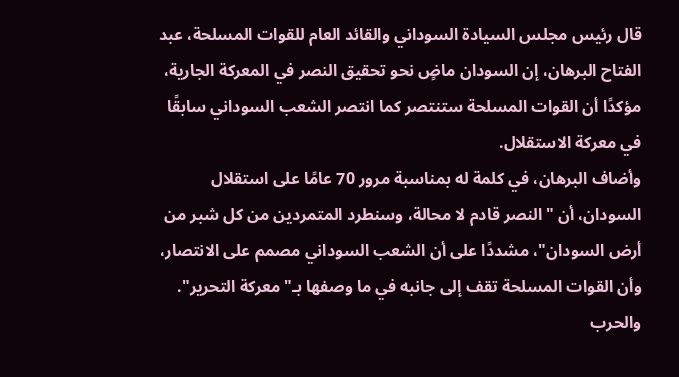قال رئيس مجلس السيادة السوداني والقائد العام للقوات المسلحة، عبد الفتاح البرهان، إن السودان ماضٍ نحو تحقيق النصر في المعركة الجارية، مؤكدًا أن القوات المسلحة ستنتصر كما انتصر الشعب السوداني سابقًا في معركة الاستقلال.
وأضاف البرهان، في كلمة له بمناسبة مرور 70 عامًا على استقلال السودان، أن "النصر قادم لا محالة، وسنطرد المتمردين من كل شبر من أرض السودان"، مشددًا على أن الشعب السوداني مصمم على الانتصار، وأن القوات المسلحة تقف إلى جانبه في ما وصفها بـ"معركة التحرير".
والحرب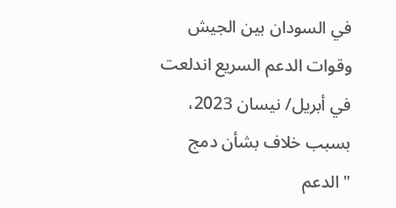في السودان بين الجيش وقوات الدعم السريع اندلعت في أبريل/ نيسان 2023، بسبب خلاف بشأن دمج "الدعم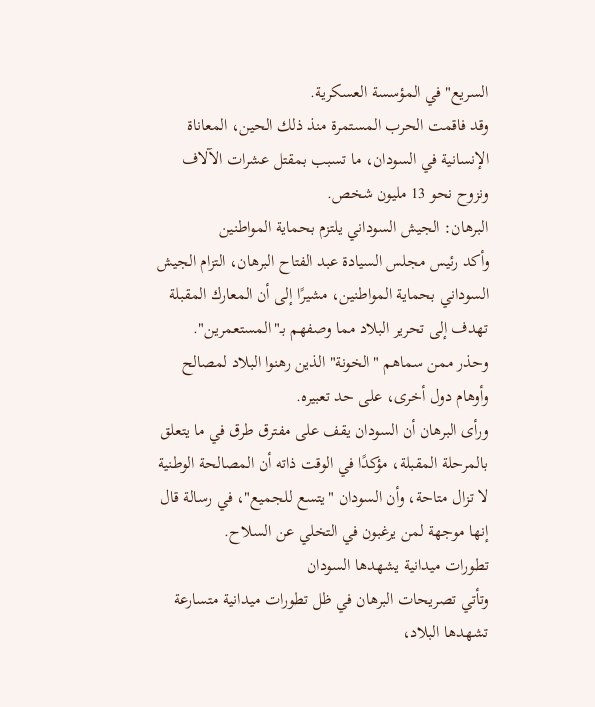السريع" في المؤسسة العسكرية.
وقد فاقمت الحرب المستمرة منذ ذلك الحين، المعاناة الإنسانية في السودان، ما تسبب بمقتل عشرات الآلاف ونزوح نحو 13 مليون شخص.
البرهان: الجيش السوداني يلتزم بحماية المواطنين
وأكد رئيس مجلس السيادة عبد الفتاح البرهان، التزام الجيش السوداني بحماية المواطنين، مشيرًا إلى أن المعارك المقبلة تهدف إلى تحرير البلاد مما وصفهم بـ"المستعمرين".
وحذر ممن سماهم "الخونة" الذين رهنوا البلاد لمصالح وأوهام دول أخرى، على حد تعبيره.
ورأى البرهان أن السودان يقف على مفترق طرق في ما يتعلق بالمرحلة المقبلة، مؤكدًا في الوقت ذاته أن المصالحة الوطنية لا تزال متاحة، وأن السودان "يتسع للجميع"، في رسالة قال إنها موجهة لمن يرغبون في التخلي عن السلاح.
تطورات ميدانية يشهدها السودان
وتأتي تصريحات البرهان في ظل تطورات ميدانية متسارعة تشهدها البلاد،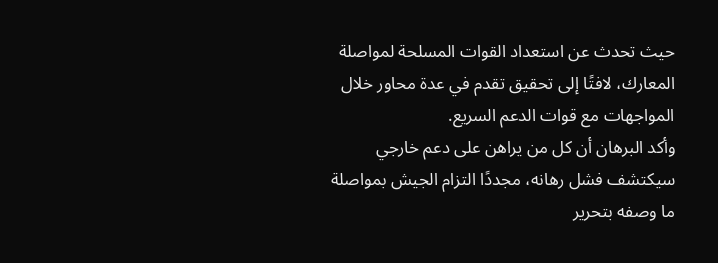حيث تحدث عن استعداد القوات المسلحة لمواصلة المعارك، لافتًا إلى تحقيق تقدم في عدة محاور خلال المواجهات مع قوات الدعم السريع.
وأكد البرهان أن كل من يراهن على دعم خارجي سيكتشف فشل رهانه، مجددًا التزام الجيش بمواصلة ما وصفه بتحرير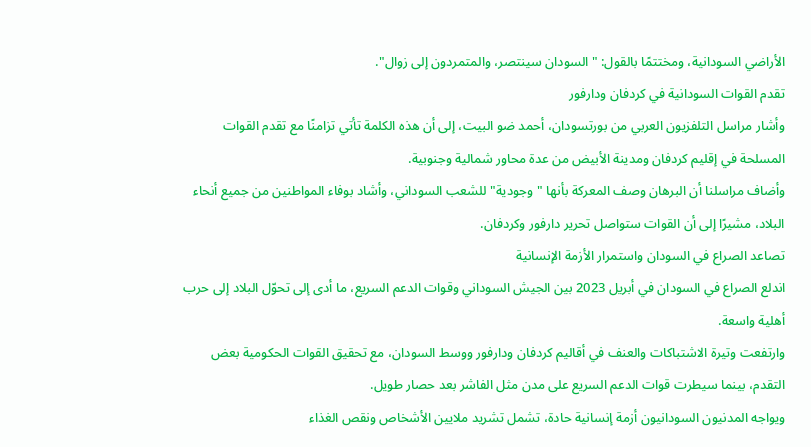الأراضي السودانية، ومختتمًا بالقول: "السودان سينتصر، والمتمردون إلى زوال".
تقدم القوات السودانية في كردفان ودارفور
وأشار مراسل التلفزيون العربي من بورتسودان، أحمد ضو البيت، إلى أن هذه الكلمة تأتي تزامنًا مع تقدم القوات المسلحة في إقليم كردفان ومدينة الأبيض من عدة محاور شمالية وجنوبية.
وأضاف مراسلنا أن البرهان وصف المعركة بأنها "وجودية" للشعب السوداني، وأشاد بوفاء المواطنين من جميع أنحاء البلاد، مشيرًا إلى أن القوات ستواصل تحرير دارفور وكردفان.
تصاعد الصراع في السودان واستمرار الأزمة الإنسانية
اندلع الصراع في السودان في أبريل 2023 بين الجيش السوداني وقوات الدعم السريع، ما أدى إلى تحوّل البلاد إلى حرب أهلية واسعة.
وارتفعت وتيرة الاشتباكات والعنف في أقاليم كردفان ودارفور ووسط السودان، مع تحقيق القوات الحكومية بعض التقدم، بينما سيطرت قوات الدعم السريع على مدن مثل الفاشر بعد حصار طويل.
ويواجه المدنيون السودانيون أزمة إنسانية حادة، تشمل تشريد ملايين الأشخاص ونقص الغذاء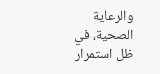والرعاية الصحية، في ظل استمرار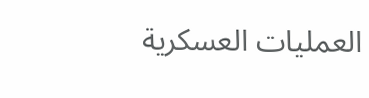العمليات العسكرية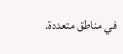في مناطق متعددة.